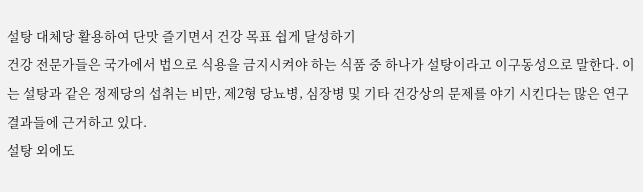설탕 대체당 활용하여 단맛 즐기면서 건강 목표 쉽게 달성하기
건강 전문가들은 국가에서 법으로 식용을 금지시켜야 하는 식품 중 하나가 설탕이라고 이구동성으로 말한다. 이는 설탕과 같은 정제당의 섭취는 비만, 제2형 당뇨병, 심장병 및 기타 건강상의 문제를 야기 시킨다는 많은 연구 결과들에 근거하고 있다.
설탕 외에도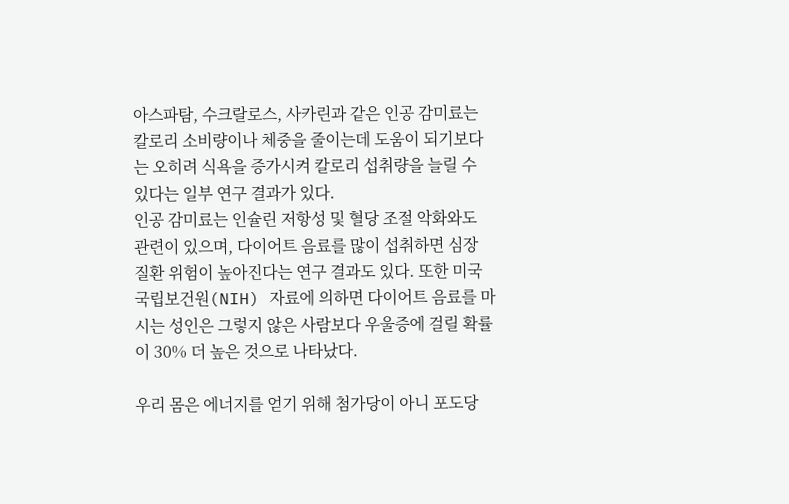아스파탐, 수크랄로스, 사카린과 같은 인공 감미료는 칼로리 소비량이나 체중을 줄이는데 도움이 되기보다는 오히려 식욕을 증가시켜 칼로리 섭취량을 늘릴 수 있다는 일부 연구 결과가 있다.
인공 감미료는 인슐린 저항성 및 혈당 조절 악화와도 관련이 있으며, 다이어트 음료를 많이 섭취하면 심장 질환 위험이 높아진다는 연구 결과도 있다. 또한 미국 국립보건원(NIH) 자료에 의하면 다이어트 음료를 마시는 성인은 그렇지 않은 사람보다 우울증에 걸릴 확률이 30% 더 높은 것으로 나타났다.

우리 몸은 에너지를 얻기 위해 첨가당이 아니 포도당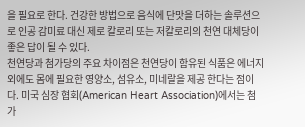을 필요로 한다. 건강한 방법으로 음식에 단맛을 더하는 솔루션으로 인공 감미료 대신 제로 칼로리 또는 저칼로리의 천연 대체당이 좋은 답이 될 수 있다.
천연당과 첨가당의 주요 차이점은 천연당이 함유된 식품은 에너지 외에도 몸에 필요한 영양소, 섬유소, 미네랄을 제공 한다는 점이다. 미국 심장 협회(American Heart Association)에서는 첨가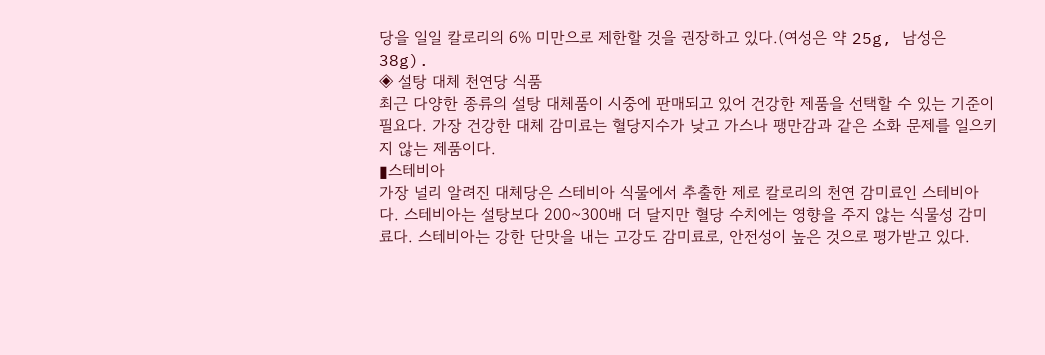당을 일일 칼로리의 6% 미만으로 제한할 것을 권장하고 있다.(여성은 약 25g, 남성은 38g).
◈ 설탕 대체 천연당 식품
최근 다양한 종류의 설탕 대체품이 시중에 판매되고 있어 건강한 제품을 선택할 수 있는 기준이 필요다. 가장 건강한 대체 감미료는 혈당지수가 낮고 가스나 팽만감과 같은 소화 문제를 일으키지 않는 제품이다.
▮스테비아
가장 널리 알려진 대체당은 스테비아 식물에서 추출한 제로 칼로리의 천연 감미료인 스테비아다. 스테비아는 설탕보다 200~300배 더 달지만 혈당 수치에는 영향을 주지 않는 식물성 감미료다. 스테비아는 강한 단맛을 내는 고강도 감미료로, 안전성이 높은 것으로 평가받고 있다.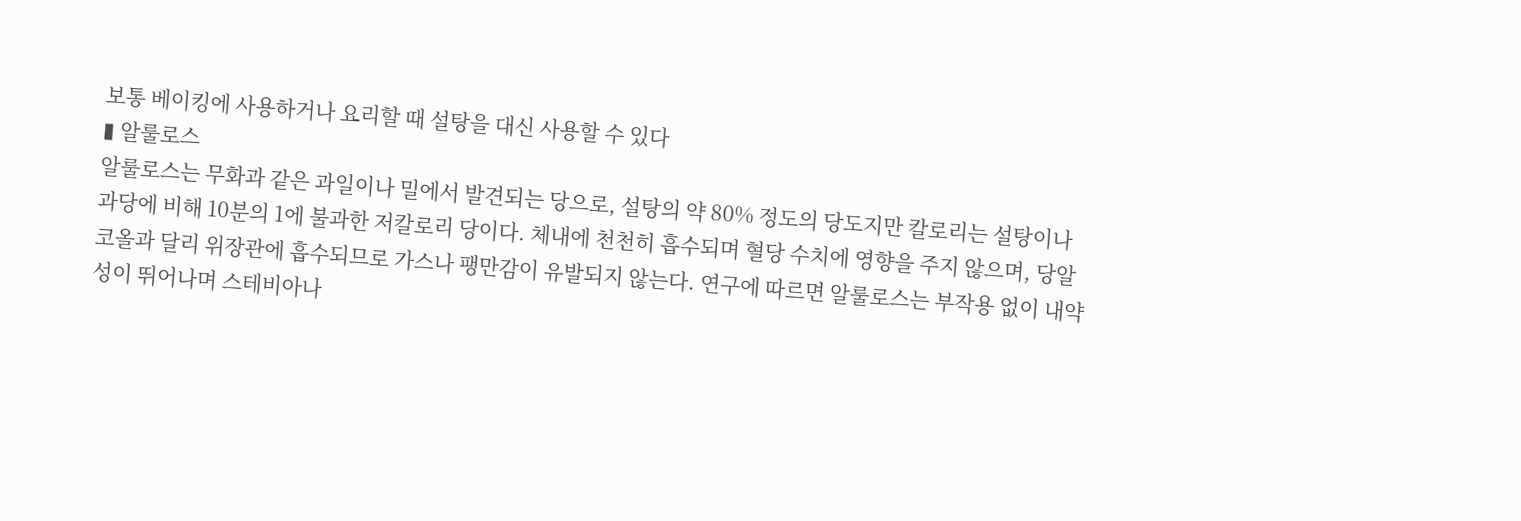보통 베이킹에 사용하거나 요리할 때 설탕을 대신 사용할 수 있다
▮ 알룰로스
알룰로스는 무화과 같은 과일이나 밀에서 발견되는 당으로, 설탕의 약 80% 정도의 당도지만 칼로리는 설탕이나 과당에 비해 10분의 1에 불과한 저칼로리 당이다. 체내에 천천히 흡수되며 혈당 수치에 영향을 주지 않으며, 당알코올과 달리 위장관에 흡수되므로 가스나 팽만감이 유발되지 않는다. 연구에 따르면 알룰로스는 부작용 없이 내약성이 뛰어나며 스테비아나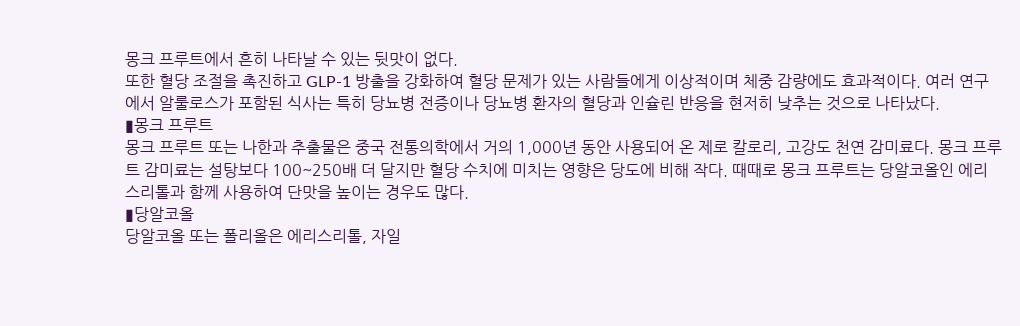몽크 프루트에서 흔히 나타날 수 있는 뒷맛이 없다.
또한 혈당 조절을 촉진하고 GLP-1 방출을 강화하여 혈당 문제가 있는 사람들에게 이상적이며 체중 감량에도 효과적이다. 여러 연구에서 알룰로스가 포함된 식사는 특히 당뇨병 전증이나 당뇨병 환자의 혈당과 인슐린 반응을 현저히 낮추는 것으로 나타났다.
▮몽크 프루트
몽크 프루트 또는 나한과 추출물은 중국 전통의학에서 거의 1,000년 동안 사용되어 온 제로 칼로리, 고강도 천연 감미료다. 몽크 프루트 감미료는 설탕보다 100~250배 더 달지만 혈당 수치에 미치는 영향은 당도에 비해 작다. 때때로 몽크 프루트는 당알코올인 에리스리톨과 함께 사용하여 단맛을 높이는 경우도 많다.
▮당알코올
당알코올 또는 폴리올은 에리스리톨, 자일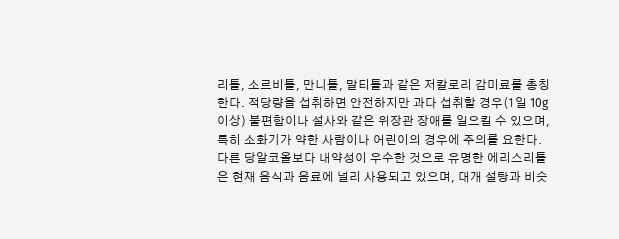리톨, 소르비톨, 만니톨, 말티톨과 같은 저칼로리 감미료를 총칭한다. 적당량을 섭취하면 안전하지만 과다 섭취할 경우(1일 10g 이상) 불편함이나 설사와 같은 위장관 장애를 일으킬 수 있으며, 특히 소화기가 약한 사람이나 어린이의 경우에 주의를 요한다.
다른 당알코올보다 내약성이 우수한 것으로 유명한 에리스리톨은 현재 음식과 음료에 널리 사용되고 있으며, 대개 설탕과 비슷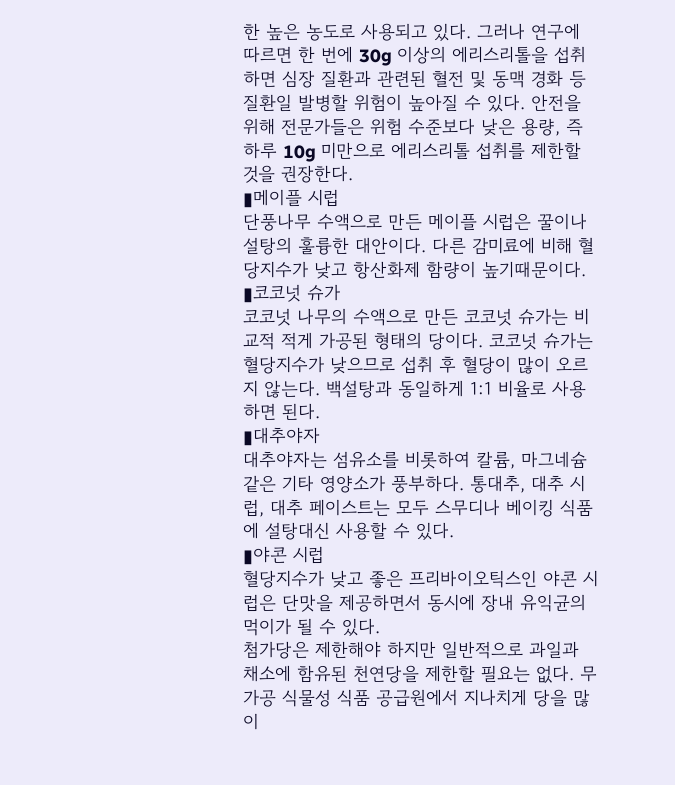한 높은 농도로 사용되고 있다. 그러나 연구에 따르면 한 번에 30g 이상의 에리스리톨을 섭취하면 심장 질환과 관련된 혈전 및 동맥 경화 등 질환일 발병할 위험이 높아질 수 있다. 안전을 위해 전문가들은 위험 수준보다 낮은 용량, 즉 하루 10g 미만으로 에리스리톨 섭취를 제한할 것을 권장한다.
▮메이플 시럽
단풍나무 수액으로 만든 메이플 시럽은 꿀이나 설탕의 훌륭한 대안이다. 다른 감미료에 비해 혈당지수가 낮고 항산화제 함량이 높기때문이다.
▮코코넛 슈가
코코넛 나무의 수액으로 만든 코코넛 슈가는 비교적 적게 가공된 형태의 당이다. 코코넛 슈가는 혈당지수가 낮으므로 섭취 후 혈당이 많이 오르지 않는다. 백설탕과 동일하게 1:1 비율로 사용하면 된다.
▮대추야자
대추야자는 섬유소를 비롯하여 칼륨, 마그네슘 같은 기타 영양소가 풍부하다. 통대추, 대추 시럽, 대추 페이스트는 모두 스무디나 베이킹 식품에 설탕대신 사용할 수 있다.
▮야콘 시럽
혈당지수가 낮고 좋은 프리바이오틱스인 야콘 시럽은 단맛을 제공하면서 동시에 장내 유익균의 먹이가 될 수 있다.
첨가당은 제한해야 하지만 일반적으로 과일과 채소에 함유된 천연당을 제한할 필요는 없다. 무가공 식물성 식품 공급원에서 지나치게 당을 많이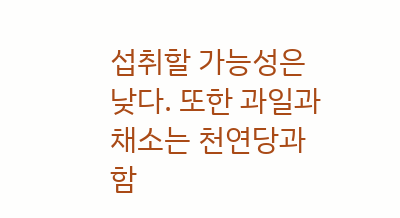섭취할 가능성은 낮다. 또한 과일과 채소는 천연당과 함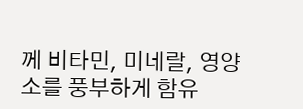께 비타민, 미네랄, 영양소를 풍부하게 함유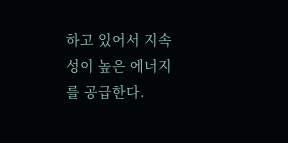하고 있어서 지속성이 높은 에너지를 공급한다.